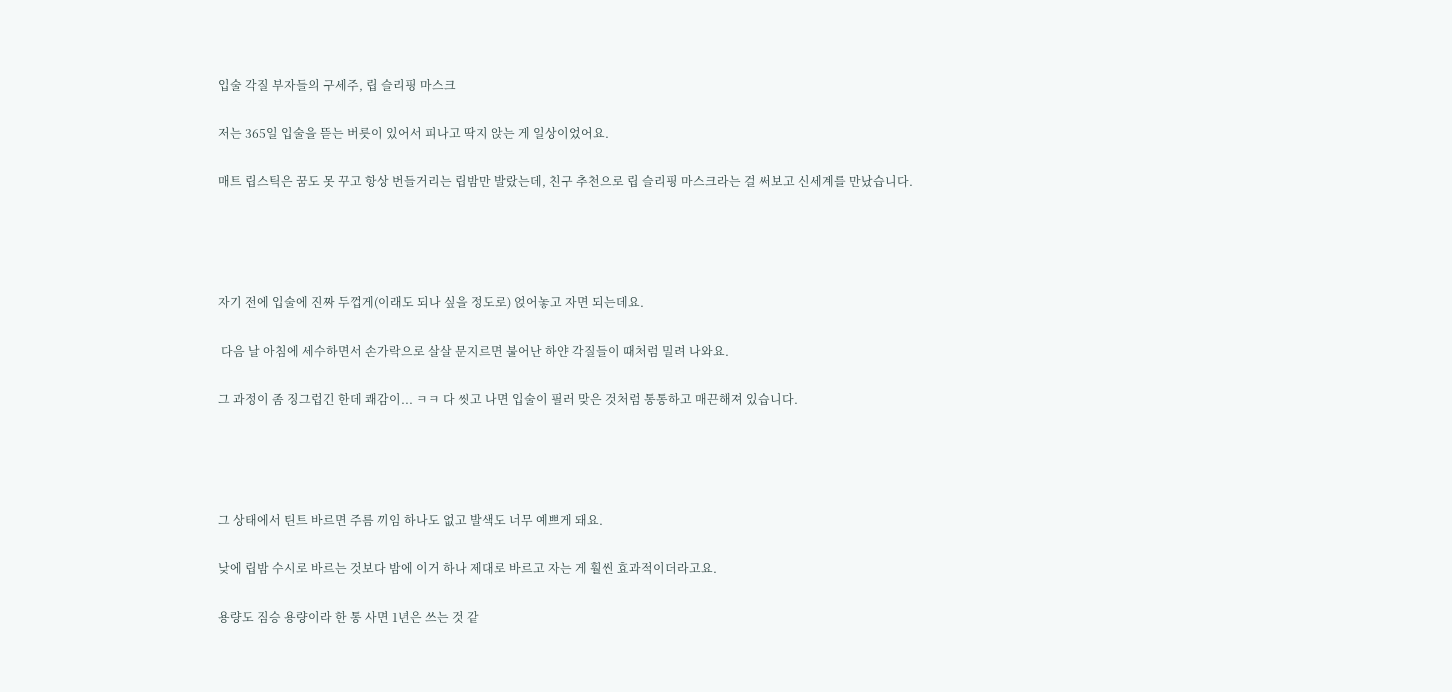입술 각질 부자들의 구세주, 립 슬리핑 마스크

저는 365일 입술을 뜯는 버릇이 있어서 피나고 딱지 앉는 게 일상이었어요.

매트 립스틱은 꿈도 못 꾸고 항상 번들거리는 립밤만 발랐는데, 친구 추천으로 립 슬리핑 마스크라는 걸 써보고 신세계를 만났습니다.




자기 전에 입술에 진짜 두껍게(이래도 되나 싶을 정도로) 얹어놓고 자면 되는데요.

 다음 날 아침에 세수하면서 손가락으로 살살 문지르면 불어난 하얀 각질들이 때처럼 밀려 나와요.

그 과정이 좀 징그럽긴 한데 쾌감이... ㅋㅋ 다 씻고 나면 입술이 필러 맞은 것처럼 통통하고 매끈해져 있습니다.




그 상태에서 틴트 바르면 주름 끼임 하나도 없고 발색도 너무 예쁘게 돼요.

낮에 립밤 수시로 바르는 것보다 밤에 이거 하나 제대로 바르고 자는 게 훨씬 효과적이더라고요.

용량도 짐승 용량이라 한 통 사면 1년은 쓰는 것 같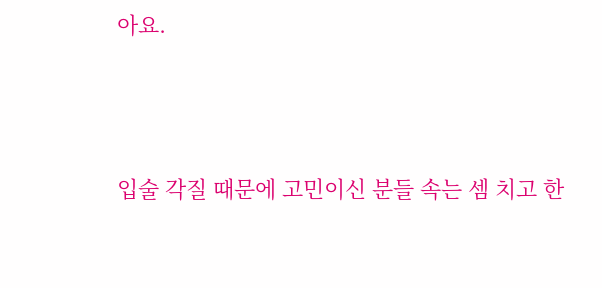아요.





입술 각질 때문에 고민이신 분들 속는 셈 치고 한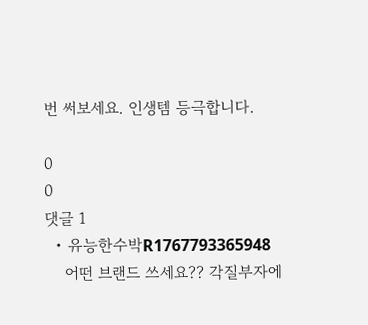번 써보세요. 인생템 등극합니다.

0
0
댓글 1
  • 유능한수박R1767793365948
    어떤 브랜드 쓰세요?? 각질부자에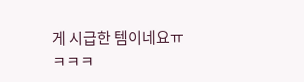게 시급한 템이네요ㅠㅋㅋㅋ